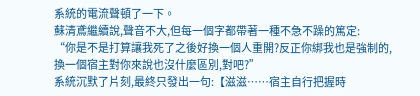系統的電流聲頓了一下。
蘇清鳶繼續說,聲音不大,但每一個字都帶著一種不急不躁的篤定:
“你是不是打算讓我死了之後好換一個人重開?反正你綁我也是強制的,換一個宿主對你來說也沒什麼區別,對吧?”
系統沉默了片刻,最終只發出一句:【滋滋……宿主自行把握時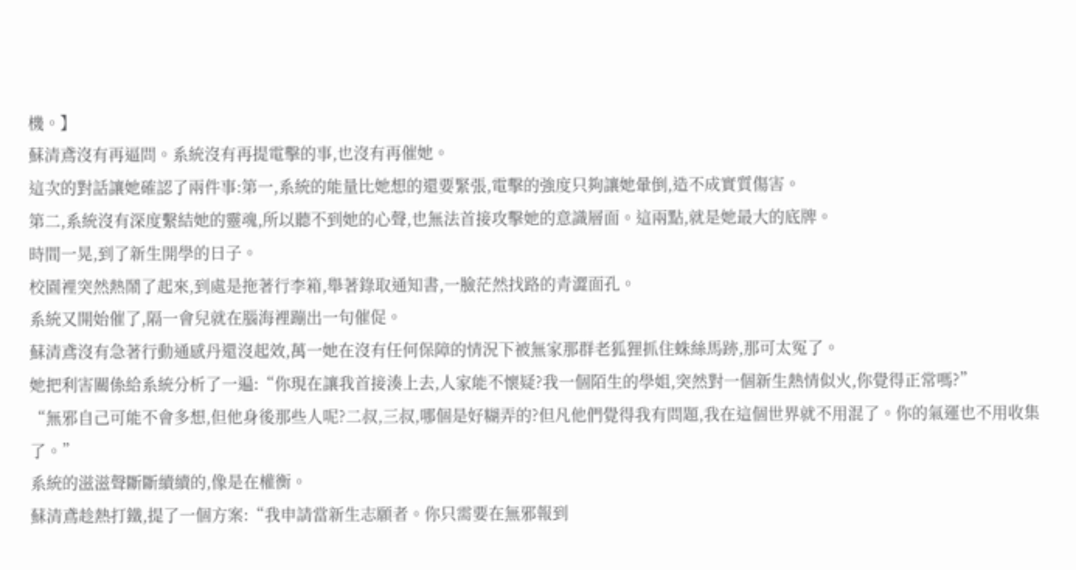機。】
蘇清鳶沒有再逼問。系統沒有再提電擊的事,也沒有再催她。
這次的對話讓她確認了兩件事:第一,系統的能量比她想的還要緊張,電擊的強度只夠讓她暈倒,造不成實質傷害。
第二,系統沒有深度繫結她的靈魂,所以聽不到她的心聲,也無法首接攻擊她的意識層面。這兩點,就是她最大的底牌。
時間一晃,到了新生開學的日子。
校園裡突然熱鬧了起來,到處是拖著行李箱,舉著錄取通知書,一臉茫然找路的青澀面孔。
系統又開始催了,隔一會兒就在腦海裡蹦出一句催促。
蘇清鳶沒有急著行動通感丹還沒起效,萬一她在沒有任何保障的情況下被無家那群老狐狸抓住蛛絲馬跡,那可太冤了。
她把利害關係給系統分析了一遍:“你現在讓我首接湊上去,人家能不懷疑?我一個陌生的學姐,突然對一個新生熱情似火,你覺得正常嗎?”
“無邪自己可能不會多想,但他身後那些人呢?二叔,三叔,哪個是好糊弄的?但凡他們覺得我有問題,我在這個世界就不用混了。你的氣運也不用收集了。”
系統的滋滋聲斷斷續續的,像是在權衡。
蘇清鳶趁熱打鐵,提了一個方案:“我申請當新生志願者。你只需要在無邪報到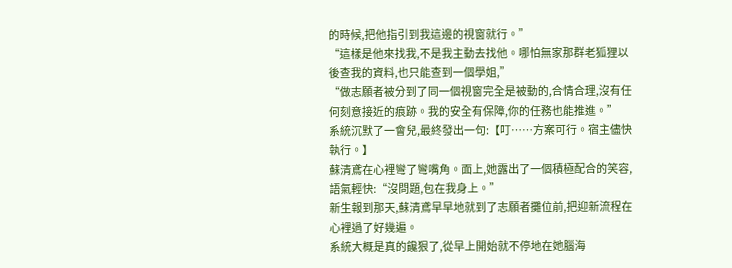的時候,把他指引到我這邊的視窗就行。”
“這樣是他來找我,不是我主動去找他。哪怕無家那群老狐狸以後查我的資料,也只能查到一個學姐,”
“做志願者被分到了同一個視窗完全是被動的,合情合理,沒有任何刻意接近的痕跡。我的安全有保障,你的任務也能推進。”
系統沉默了一會兒,最終發出一句:【叮……方案可行。宿主儘快執行。】
蘇清鳶在心裡彎了彎嘴角。面上,她露出了一個積極配合的笑容,語氣輕快:“沒問題,包在我身上。”
新生報到那天,蘇清鳶早早地就到了志願者攤位前,把迎新流程在心裡過了好幾遍。
系統大概是真的饞狠了,從早上開始就不停地在她腦海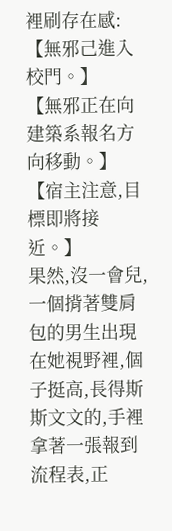裡刷存在感:
【無邪己進入校門。】
【無邪正在向建築系報名方向移動。】
【宿主注意,目標即將接近。】
果然,沒一會兒,一個揹著雙肩包的男生出現在她視野裡,個子挺高,長得斯斯文文的,手裡拿著一張報到流程表,正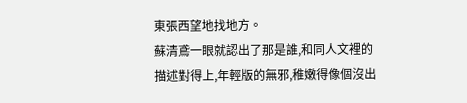東張西望地找地方。
蘇清鳶一眼就認出了那是誰,和同人文裡的描述對得上,年輕版的無邪,稚嫩得像個沒出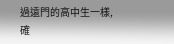過遠門的高中生一樣,確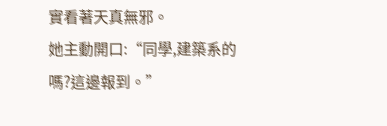實看著天真無邪。
她主動開口:“同學,建築系的嗎?這邊報到。”